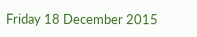Friday 18 December 2015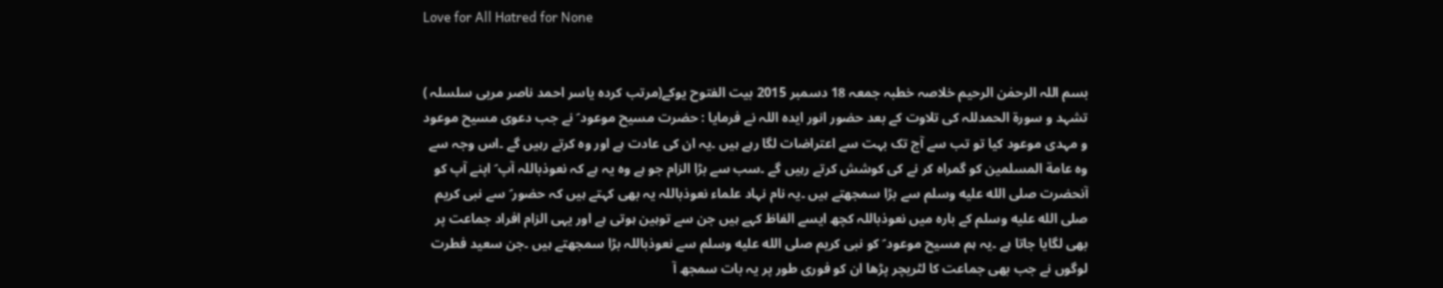Love for All Hatred for None


بسم اللہ الرحمٰن الرحیم خلاصہ خطبہ جمعہ 18 دسمبر 2015 بیت الفتوح یوکے(مرتب کردہ یاسر احمد ناصر مربی سلسلہ ) تشہد و سورة الحمدللہ کی تلاوت کے بعد حضور انور ایدہ اللہ نے فرمایا : حضرت مسیح موعود ؑ نے جب دعوی مسیح موعود و مہدی موعود کیا تو تب سے آج تک بہت سے اعتراضات لگا رہے ہیں ۔یہ ان کی عادت ہے اور وہ کرتے رہیں گے ۔اس وجہ سے وہ عامة المسلمین کو گمراہ کر نے کی کوشش کرتے رہیں گے ۔سب سے بڑا الزام جو ہے وہ یہ ہے کہ نعوذباللہ آپ ؑ اپنے آپ کو آنحضرت صلى الله عليه وسلم سے بڑا سمجھتے ہیں ۔یہ نام نہاد علماء نعوذباللہ یہ بھی کہتے ہیں کہ حضور ؑ سے نبی کریم صلى الله عليه وسلم کے بارہ میں نعوذباللہ کچھ ایسے الفاظ کہے ہیں جن سے توہین ہوتی ہے اور یہی الزام افراد جماعت پر بھی لگایا جاتا ہے ۔یہ ہم مسیح موعود ؑ کو نبی کریم صلى الله عليه وسلم سے نعوذباللہ بڑا سمجھتے ہیں ۔جن سعید فطرت لوگوں نے جب بھی جماعت کا لٹریچر پڑھا ان کو فوری طور پر یہ بات سمجھ آ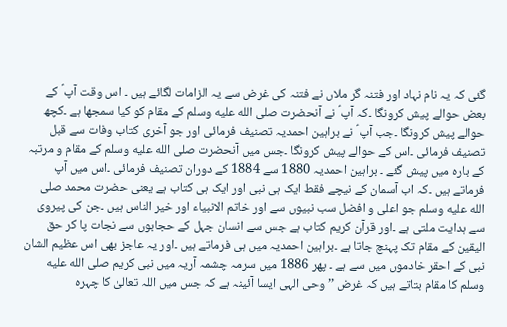گئی کہ یہ نام نہاد اور فتنہ گر ملاں نے فتنہ کی غرض سے یہ الزامات لگائے ہیں ۔ اس وقت آپ ؑ کے بعض حوالے پیش کرونگا ۔کہ آپ ؑ نے آنحضرت صلى الله عليه وسلم کے مقام کو کیا سمجھا ہے ۔کچھ حوالے پیش کرونگا ۔جب آپ ؑ نے براہین احمدیہ تصنیف فرمائی اور جو آخری کتاب وفات سے قبل تصنیف فرمائی ۔اس کے حوالے پیش کرونگا ۔جس میں آنحضرت صلى الله عليه وسلم کے مقام و مرتبہ کے بارہ میں پیش گئے ۔ براہین احمدیہ 1880 سے 1884 کے دوران تصنیف فرمائی ۔اس میں آپ فرماتے ہیں ۔کہ اب آسمان کے نیچے فقط ایک ہی نبی اور ایک ہی کتاب ہے یعنی حضرت محمد صلى الله عليه وسلم جو اعلی و افضل سب نبیوں سے اور خاتم الانبیاء اور خیر الناس ہیں ۔جن کی پیروی سے ہدایت ملتی ہے ۔اور قرآن کریم کتاب ہے جس سے انسان جہل کے حجابوں سے نجات پا کر حق الیقین کے مقام تک پہنچ جاتا ہے ۔براہین احمدیہ میں ہی فرماتے ہیں ۔اور یہ عاجز بھی اس عظیم الشان نبی کے احقر خادموں میں سے ہے ۔ پھر 1886 میں سرمہ چشمہ آریہ میں نبی کریم صلى الله عليه وسلم کا مقام بتاتے ہیں کہ غرض ’’ وحی الہی ایسا آئینہ ہے کہ جس میں اللہ تعالیٰ کا چہرہ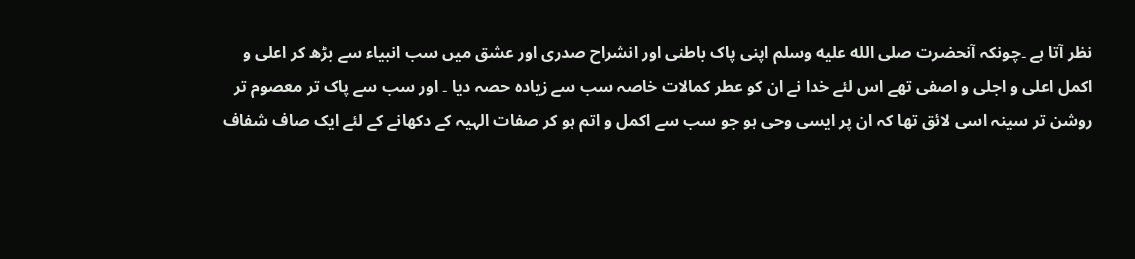نظر آتا ہے ۔چونکہ آنحضرت صلى الله عليه وسلم اپنی پاک باطنی اور انشراح صدری اور عشق میں سب انبیاء سے بڑھ کر اعلی و اکمل اعلی و اجلی و اصفی تھے اس لئے خدا نے ان کو عطر کمالات خاصہ سب سے زیادہ حصہ دیا ۔ اور سب سے پاک تر معصوم تر روشن تر سینہ اسی لائق تھا کہ ان پر ایسی وحی ہو جو سب سے اکمل و اتم ہو کر صفات الہیہ کے دکھانے کے لئے ایک صاف شفاف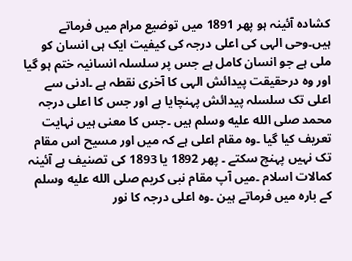کشادہ آئینہ ہو پھر 1891 میں توضیع مرام میں فرماتے ہیں۔وحی الہی کی اعلی درجہ کی کیفیت ایک ہی انسان کو ملی ہے جو انسان کامل ہے جس پر سلسلہ انسانیہ ختم ہو گیا اور وہ درحقیقت پیدائش الہی کا آخری نقطہ ہے ۔ادنی سے اعلی تک سلسلہ پیدائش پہنچایا ہے اور جس کا اعلی درجہ محمد صلى الله عليه وسلم ہیں ۔جس کا معنی ہیں نہایت تعریف کیا گیا ۔وہ مقام اعلی ہے کہ میں اور مسیح اس مقام تک نہیں پہنچ سکتے ۔ پھر 1892 یا 1893 کی تصنیف ہے آئینہ کمالات اسلام ۔میں آپ مقام نبی کریم صلى الله عليه وسلم کے بارہ میں فرماتے ہین ۔وہ اعلی درجہ کا نور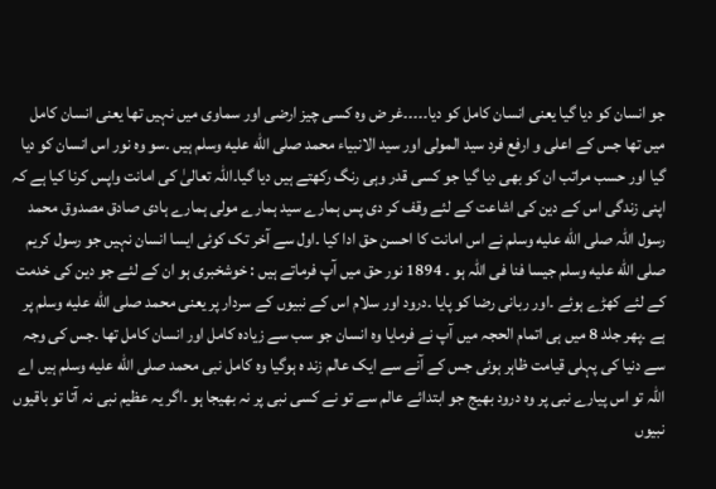جو انسان کو دیا گیا یعنی انسان کامل کو دیا۔۔۔۔۔غر ض وہ کسی چیز ارضی اور سماوی میں نہیں تھا یعنی انسان کامل میں تھا جس کے اعلی و ارفع فرد سید المولی اور سید الانبیاء محمد صلى الله عليه وسلم ہیں ۔سو وہ نور اس انسان کو دیا گیا اور حسب مراتب ان کو بھی دیا گیا جو کسی قدر وہی رنگ رکھتے ہیں دیا گیا۔اللہ تعالیٰ کی امانت واپس کرنا کیا ہے کہ اپنی زندگی اس کے دین کی اشاعت کے لئے وقف کر دی پس ہمارے سید ہمارے مولی ہمارے ہادی صادق مصدوق محمد رسول اللہ صلى الله عليه وسلم نے اس امانت کا احسن حق ادا کیا ۔اول سے آخر تک کوئی ایسا انسان نہیں جو رسول کریم صلى الله عليه وسلم جیسا فنا فی اللہ ہو ۔ 1894 نور حق میں آپ فرماتے ہیں : خوشخبری ہو ان کے لئے جو دین کی خدمت کے لئے کھڑے ہوئے ۔اور ربانی رضا کو پایا ۔درود اور سلام اس کے نبیوں کے سردار پر یعنی محمد صلى الله عليه وسلم پر ہے ۔پھر جلد 8 میں ہی اتمام الحجہ میں آپ نے فرمایا وہ انسان جو سب سے زیادہ کامل اور انسان کامل تھا ۔جس کی وجہ سے دنیا کی پہلی قیامت ظاہر ہوئی جس کے آنے سے ایک عالم زند ہ ہوگیا وہ کامل نبی محمد صلى الله عليه وسلم ہیں اے اللہ تو اس پیارے نبی پر وہ درود بھیج جو ابتدائے عالم سے تو نے کسی نبی پر نہ بھیجا ہو ۔اگر یہ عظیم نبی نہ آتا تو باقیوں نبیوں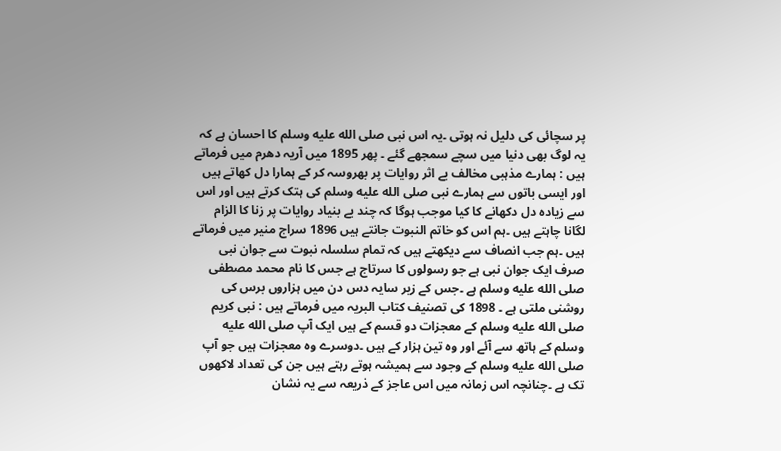پر سچائی کی دلیل نہ ہوتی ۔یہ اس نبی صلى الله عليه وسلم کا احسان ہے کہ یہ لوگ بھی دنیا میں سچے سمجھے گئے ۔ پھر 1895 میں آریہ دھرم میں فرماتے ہیں : ہمارے مذہبی مخالف بے اثر روایات پر بھروسہ کر کے ہمارا دل کھاتے ہیں اور ایسی باتوں سے ہمارے نبی صلى الله عليه وسلم کی ہتک کرتے ہیں اور اس سے زیادہ دل دکھانے کا کیا موجب ہوگا کہ چند بے بنیاد روایات پر زنا کا الزام لگانا چاہتے ہیں ۔ہم اس کو خاتم النبوت جانتے ہیں 1896 سراج منیر میں فرماتے ہیں ۔ہم جب انصاف سے دیکھتے ہیں کہ تمام سلسلہ نبوت سے جوان نبی صرف ایک جوان نبی ہے جو رسولوں کا سرتاج ہے جس کا نام محمد مصطفی صلى الله عليه وسلم ہے ۔جس کے زیر سایہ دس دن میں ہزاروں برس کی روشنی ملتی ہے ۔ 1898 کی تصنیف کتاب البریہ میں فرماتے ہیں : نبی کریم صلى الله عليه وسلم کے معجزات دو قسم کے ہیں ایک آپ صلى الله عليه وسلم کے ہاتھ سے آئے اور وہ تین ہزار کے ہیں ۔دوسرے وہ معجزات ہیں جو آپ صلى الله عليه وسلم کے وجود سے ہمیشہ ہوتے رہتے ہیں جن کی تعداد لاکھوں تک ہے ۔چنانچہ اس زمانہ میں اس عاجز کے ذریعہ سے یہ نشان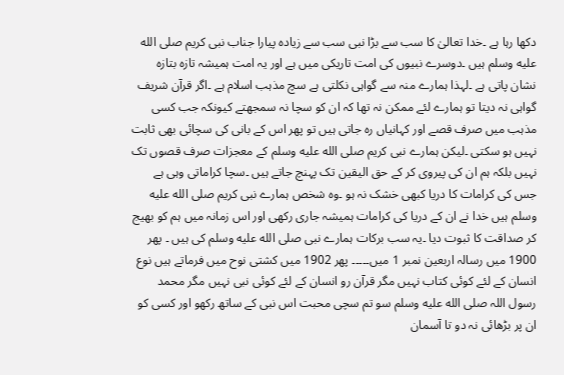دکھا رہا ہے ۔خدا تعالیٰ کا سب سے بڑا نبی سب سے زیادہ پیارا جناب نبی کریم صلى الله عليه وسلم ہیں ۔دوسرے نبیوں کی امت تاریکی میں ہے اور یہ امت ہمیشہ تازہ بتازہ نشان پاتی ہے ۔لہذا ہمارے منہ سے گواہی نکلتی ہے سچ مذہب اسلام ہے ۔اگر قرآن شریف گواہی نہ دیتا تو ہمارے لئے ممکن نہ تھا کہ ان کو سچا نہ سمجھتے کیونکہ جب کسی مذہب میں صرف قصے اور کہانیاں رہ جاتی ہیں تو پھر اس کے بانی کی سچائی بھی ثابت نہیں ہو سکتی ۔لیکن ہمارے نبی کریم صلى الله عليه وسلم کے معجزات صرف قصوں تک نہیں بلکہ ہم ان کی پیروی کر کے حق الیقین تک پہنچ جاتے ہیں ۔سچا کراماتی وہی ہے جس کی کرامات کا دریا کبھی خشک نہ ہو ۔وہ شخص ہمارے نبی کریم صلى الله عليه وسلم ہیں خدا نے ان کے دریا کی کرامات ہمیشہ جاری رکھی اور اس زمانہ میں ہم کو بھیج کر صداقت کا ثبوت دیا ۔یہ سب برکات ہمارے نبی صلى الله عليه وسلم کی ہیں ۔ پھر 1900 میں رسالہ اربعین نمبر 1 میں۔۔۔۔۔ پھر 1902 میں کشتی نوح میں فرماتے ہیں نوع انسان کے لئے کوئی کتاب نہیں مگر قرآن رو انسان کے لئے کوئی نبی نہیں مگر محمد رسول اللہ صلى الله عليه وسلم سو تم سچی محبت اس نبی کے ساتھ رکھو اور کسی کو ان پر بڑھائی نہ دو تا آسمان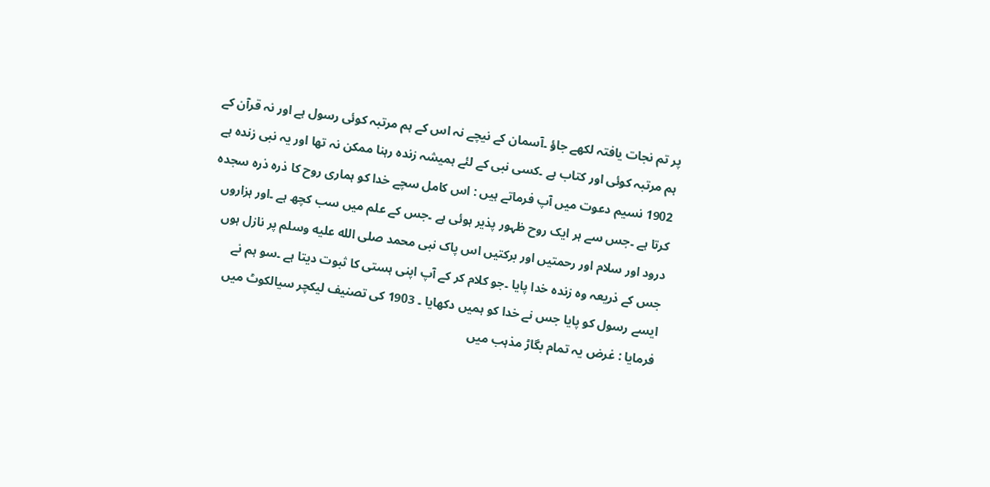پر تم نجات یافتہ لکھے جاؤ ۔آسمان کے نیچے نہ اس کے ہم مرتبہ کوئی رسول ہے اور نہ قرآن کے ہم مرتبہ کوئی اور کتاب ہے ۔کسی نبی کے لئے ہمیشہ زندہ رہنا ممکن نہ تھا اور یہ نبی زندہ ہے 1902 نسیم دعوت میں آپ فرماتے ہیں : اس کامل سچے خدا کو ہماری روح کا ذرہ ذرہ سجدہ کرتا ہے ۔جس سے ہر ایک روح ظہور پذیر ہوئی ہے ۔جس کے علم میں سب کچھ ہے ۔اور ہزاروں درود اور سلام اور رحمتیں اور برکتیں اس پاک نبی محمد صلى الله عليه وسلم پر نازل ہوں جس کے ذریعہ وہ زندہ خدا پایا ۔جو کلام کر کے آپ اپنی ہستی کا ثبوت دیتا ہے ۔سو ہم نے ایسے رسول کو پایا جس نے خدا کو ہمیں دکھایا ۔ 1903 کی تصنیف لیکچر سیالکوٹ میں فرمایا : غرض یہ تمام بگاڑ مذہب میں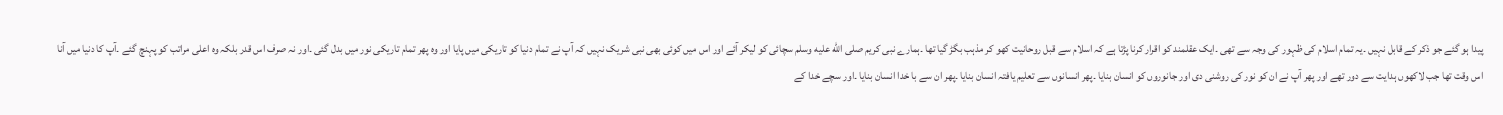پیدا ہو گئے جو ذکر کے قابل نہیں ۔یہ تمام اسلام کی ظہور کی وجہ سے تھی ۔ایک عقلمند کو اقرار کرنا پڑتا ہے کہ اسلام سے قبل روحانیت کھو کر مذہب بگڑ گیا تھا ۔ہمارے نبی کریم صلى الله عليه وسلم سچائی کو لیکر آئے اور اس میں کوئی بھی نبی شریک نہیں کہ آپ نے تمام دنیا کو تاریکی میں پایا اور وہ پھر تمام تاریکی نور میں بدل گئی ۔اور نہ صرف اس قدر بلکہ وہ اعلی مراتب کو پہنچ گئے ۔آپ کا دنیا میں آنا اس وقت تھا جب لاکھوں ہدایت سے دور تھے اور پھر آپ نے ان کو نور کی روشنی دی اور جانوروں کو انسان بنایا ۔پھر انسانوں سے تعلیم یافتہ انسان بنایا ۔پھر ان سے با خدا انسان بنایا ۔اور سچے خدا کے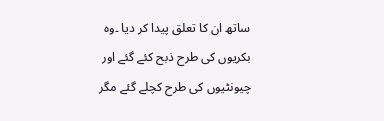ساتھ ان کا تعلق پیدا کر دیا ۔وہ بکریوں کی طرح ذبح کئے گئے اور چیونٹیوں کی طرح کچلے گئے مگر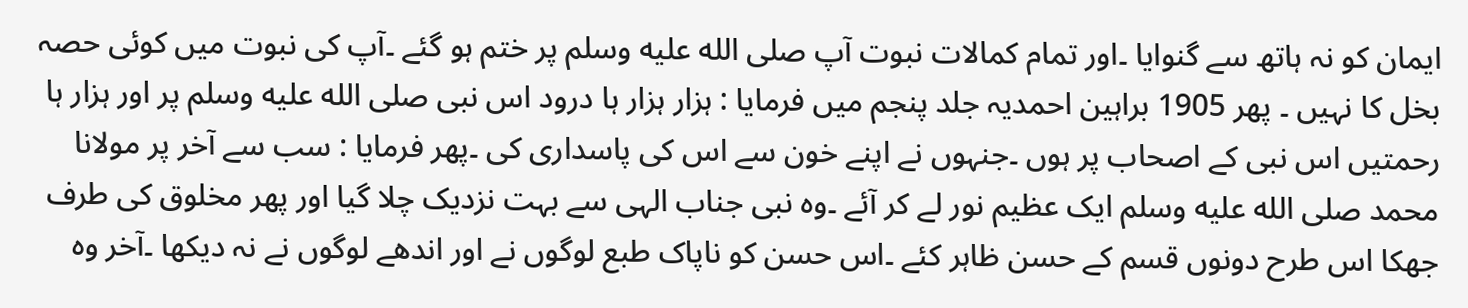ایمان کو نہ ہاتھ سے گنوایا ۔اور تمام کمالات نبوت آپ صلى الله عليه وسلم پر ختم ہو گئے ۔آپ کی نبوت میں کوئی حصہ بخل کا نہیں ۔ پھر 1905 براہین احمدیہ جلد پنجم میں فرمایا : ہزار ہزار ہا درود اس نبی صلى الله عليه وسلم پر اور ہزار ہا رحمتیں اس نبی کے اصحاب پر ہوں ۔جنہوں نے اپنے خون سے اس کی پاسداری کی ۔پھر فرمایا : سب سے آخر پر مولانا محمد صلى الله عليه وسلم ایک عظیم نور لے کر آئے ۔وہ نبی جناب الہی سے بہت نزدیک چلا گیا اور پھر مخلوق کی طرف جھکا اس طرح دونوں قسم کے حسن ظاہر کئے ۔اس حسن کو ناپاک طبع لوگوں نے اور اندھے لوگوں نے نہ دیکھا ۔آخر وہ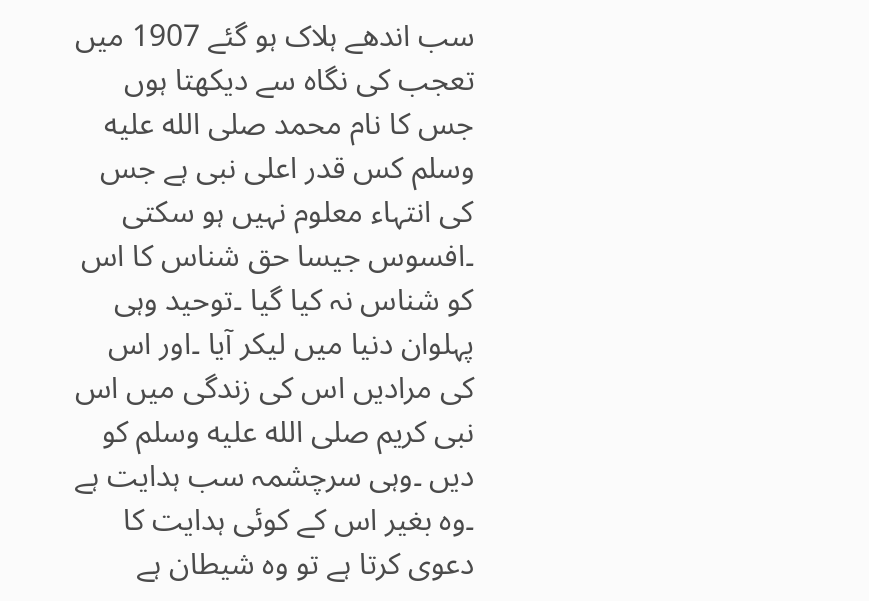سب اندھے ہلاک ہو گئے 1907 میں تعجب کی نگاہ سے دیکھتا ہوں جس کا نام محمد صلى الله عليه وسلم کس قدر اعلی نبی ہے جس کی انتہاء معلوم نہیں ہو سکتی ۔افسوس جیسا حق شناس کا اس کو شناس نہ کیا گیا ۔توحید وہی پہلوان دنیا میں لیکر آیا ۔اور اس کی مرادیں اس کی زندگی میں اس نبی کریم صلى الله عليه وسلم کو دیں ۔وہی سرچشمہ سب ہدایت ہے ۔وہ بغیر اس کے کوئی ہدایت کا دعوی کرتا ہے تو وہ شیطان ہے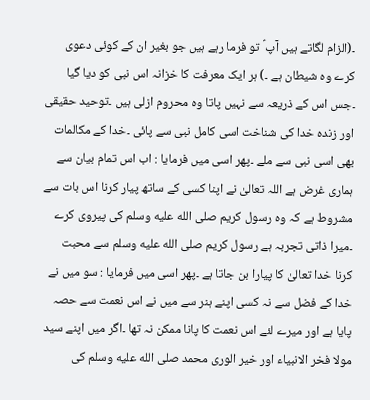۔(الزام لگاتے ہیں آپ ؑ تو فرما رہے ہیں جو بغیر ان کے کوئی دعوی کرے وہ شیطان ہے ۔) ہر ایک معرفت کا خزانہ اس نبی کو دیا گیا ۔جس اس کے ذریعہ سے نہیں پاتا وہ محروم ازلی ہیں ۔توحید حقیقی اور زندہ خدا کی شناخت اسی کامل نبی سے پائی ۔خدا کے مکالمات بھی اسی نبی سے ملے ۔پھر اسی میں فرمایا : اب اس تمام بیان سے ہماری غرض ہے اللہ تعالیٰ نے اپنا کسی کے ساتھ پیار کرنا اس بات سے مشروط ہے کہ وہ رسول کریم صلى الله عليه وسلم کی پیروی کرے ۔میرا ذاتی تجربہ ہے رسول کریم صلى الله عليه وسلم سے محبت کرنا خدا تعالیٰ کا پیارا بن جاتا ہے ۔پھر اسی میں فرمایا : سو میں نے خدا کے فضل سے نہ کسی اپنے ہنر سے میں نے اس نعمت سے حصہ پایا ہے اور میرے لئے اس نعمت کا پانا ممکن نہ تھا ۔اگر میں اپنے سید مولا فخر الانبیاء اور خیر الوری محمد صلى الله عليه وسلم کی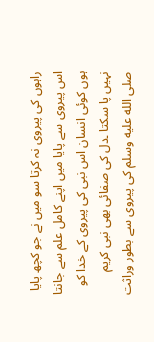راہوں کی پیروی نہ کرتا سو میں نے جو کچھ پایا اس پیروی سے پایا میں اپنے کامل علم سے جانتا ہوں کوئی انسان اس نبی کی پیروی کے خدا کو نہیں پا سکتا ۔دل کی صفائی بھی نبی کریم صلى الله عليه وسلم کی پیروی سے بطور وراثت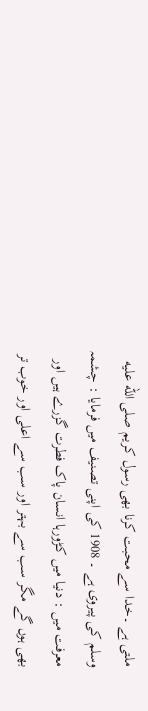ملتی ہے ۔خدا سے محبت کرنا بھی رسول کریم صلى الله عليه وسلم کی پیروی ہے ۔ 1908 کی اپنی تصنیف میں فرمایا : چشمہ معرفت میں : دنیا میں کڑورہا انسان پاک فطرت گزرے ہیں اور بھی ہوں گے مگر سب سے بہتر اور سب سے اعلی اور خوب تر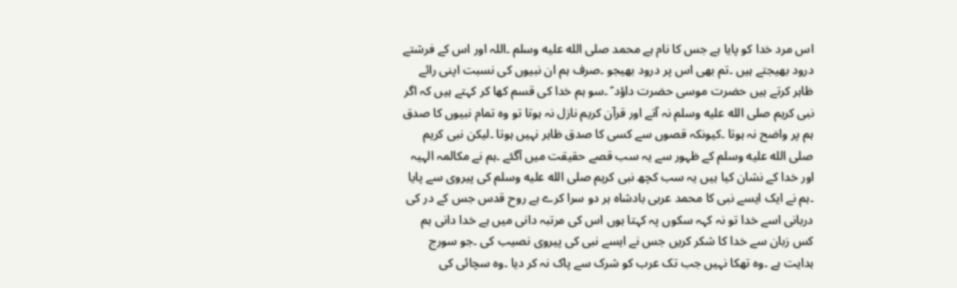اس مرد خدا کو پایا ہے جس کا نام ہے محمد صلى الله عليه وسلم ۔اللہ اور اس کے فرشتے درود بھیجتے ہیں ۔تم بھی اس پر درود بھیجو ۔صرف ہم ان نبیوں کی نسبت اپنی رائے ظاہر کرتے ہیں حضرت موسی حضرت داؤد ؑ ۔سو ہم خدا کی قسم کھا کر کہتے ہیں کہ اگر نبی کریم صلى الله عليه وسلم نہ آتے اور قرآن کریم نازل نہ ہوتا تو وہ تمام نبیوں کا صدق ہم پر واضح نہ ہوتا ۔کیونکہ قصوں سے کسی کا صدق ظاہر نہیں ہوتا ۔لیکن نبی کریم صلى الله عليه وسلم کے ظہور سے یہ سب قصے حقیقت میں آگئے ۔ہم نے مکالمہ الہیہ اور خدا کے نشان کیا ہیں یہ سب کچھ نبی کریم صلى الله عليه وسلم کی پیروی سے پایا ۔ہم نے ایک ایسے نبی کا محمد عربی بادشاہ ہر دو سرا کرے ہے روح قدس جس کے در کی دربانی اسے خدا تو نہ کہہ سکوں پہ کہتا ہوں اس کی مرتبہ دانی میں ہے خدا دانی ہم کس زبان سے خدا کا شکر کریں جس نے ایسے نبی کی پیروی نصیب کی ۔جو سورج ہدایت ہے ۔وہ تھکا نہیں جب تک عرب کو شرک سے پاک نہ کر دیا ۔وہ سچائی کی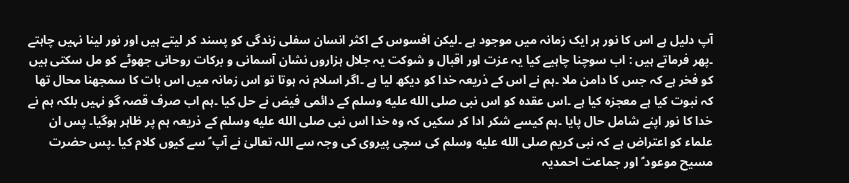آپ دلیل ہے اس کا نور ہر ایک زمانہ میں موجود ہے ۔لیکن افسوس کے اکثر انسان سفلی زندگی کو پسند کر لیتے ہیں اور نور لینا نہیں چاہتے ۔پھر فرماتے ہیں : اب سوچنا چاہیے کیا یہ عزت اور اقبال و شوکت یہ جلال ہزاروں نشان آسمانی و برکات روحانی جھوٹے کو مل سکتی ہیں کو فخر ہے کہ جس کا دامن ملا ۔ہم نے اس کے ذریعہ خدا کو دیکھ لیا ہے ۔اگر اسلام نہ ہوتا تو اس زمانہ میں اس بات کا سمجھنا محال تھا کہ نبوت کیا ہے معجزہ کیا ہے ۔اس عقدہ کو اس نبی صلى الله عليه وسلم کے دائمی فیض نے حل کیا ۔ہم اب صرف قصہ گو نہیں بلکہ ہم نے خدا کا نور اپنے شامل حال پایا ۔ہم کیسے شکر ادا کر سکیں کہ وہ خدا اس نبی صلى الله عليه وسلم کے ذریعہ ہم پر ظاہر ہوگیا۔ پس ان علماء کو اعتراض ہے کہ نبی کریم صلى الله عليه وسلم کی سچی پیروی کی وجہ سے اللہ تعالیٰ نے آپ ؑ سے کیوں کلام کیا ۔پس حضرت مسیح موعود ؑ اور جماعت احمدیہ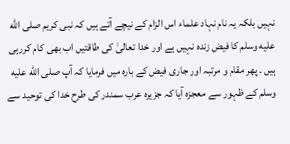نہیں بلکہ یہ نام نہاد علماء اس الزام کے نیچے آتے ہیں کہ نبی کریم صلى الله عليه وسلم کا فیض زندہ نہیں ہے اور خدا تعالیٰ کی طاقتیں اب بھی کام کررہی ہیں ۔ پھر مقام و مرتبہ اور جاری فیض کے بارہ میں فرمایا کہ آپ صلى الله عليه وسلم کے ظہور سے معجزہ آیا کہ جزیرہ عرب سمندر کی طرح خدا کی توحید سے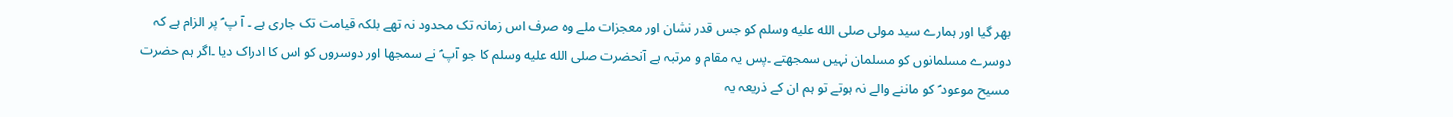بھر گیا اور ہمارے سید مولی صلى الله عليه وسلم کو جس قدر نشان اور معجزات ملے وہ صرف اس زمانہ تک محدود نہ تھے بلکہ قیامت تک جاری ہے ۔ آ پ ؑ پر الزام ہے کہ دوسرے مسلمانوں کو مسلمان نہیں سمجھتے ۔پس یہ مقام و مرتبہ ہے آنحضرت صلى الله عليه وسلم کا جو آپ ؑ نے سمجھا اور دوسروں کو اس کا ادراک دیا ۔اگر ہم حضرت مسیح موعود ؑ کو ماننے والے نہ ہوتے تو ہم ان کے ذریعہ یہ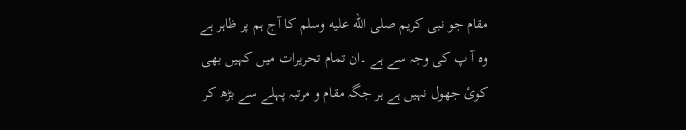مقام جو نبی کریم صلى الله عليه وسلم کا آج ہم پر ظاہر ہے وہ آ پ کی وجہ سے ہے ۔ان تمام تحریرات میں کہیں بھی کوئ جھول نہیں ہے ہر جگہ مقام و مرتبہ پہلے سے بڑھ کر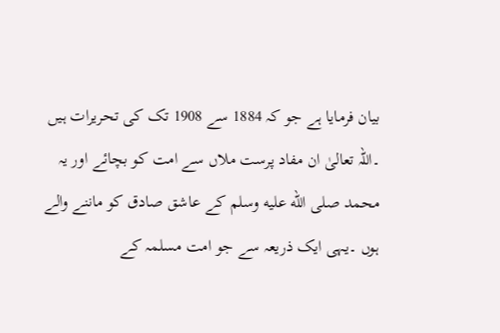بیان فرمایا ہے جو کہ 1884 سے 1908 تک کی تحریرات ہیں ۔اللہ تعالیٰ ان مفاد پرست ملاں سے امت کو بچائے اور یہ محمد صلى الله عليه وسلم کے عاشق صادق کو ماننے والے ہوں ۔یہی ایک ذریعہ سے جو امت مسلمہ کے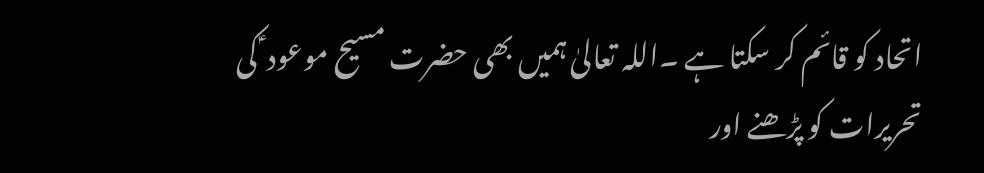اتحاد کو قائم کر سکتا ہے ۔اللہ تعالیٰ ہمیں بھی حضرت مسیح موعود ؑ کی تحریرات کو پڑھنے اور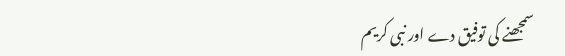سمجھنے کی توفیق دے اور نبی کریم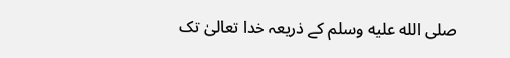صلى الله عليه وسلم کے ذریعہ خدا تعالیٰ تک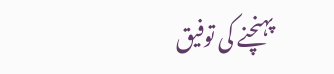پہنچنے کی توفیق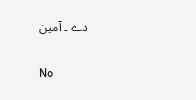دے ۔ آمین

No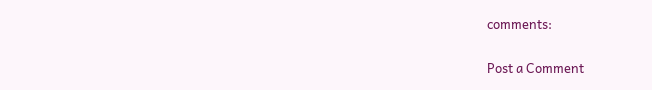comments:

Post a Comment